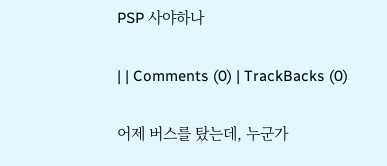PSP 사야하나

| | Comments (0) | TrackBacks (0)

어제 버스를 탔는데, 누군가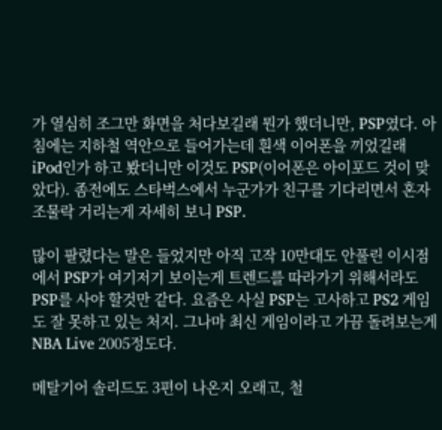가 열심히 조그만 화면을 처다보길래 뭔가 했더니만, PSP였다. 아침에는 지하철 역안으로 들어가는데 흰색 이어폰을 끼었길래 iPod인가 하고 봤더니만 이것도 PSP(이어폰은 아이포드 것이 맞았다). 좀전에도 스타벅스에서 누군가가 친구를 기다리면서 혼자 조물락 거리는게 자세히 보니 PSP.

많이 팔렸다는 말은 들었지만 아직 고작 10만대도 안풀린 이시점에서 PSP가 여기저기 보이는게 트렌드를 따라가기 위해서라도 PSP를 사야 할것만 같다. 요즘은 사실 PSP는 고사하고 PS2 게임도 잘 못하고 있는 처지. 그나마 최신 게임이라고 가끔 돌려보는게 NBA Live 2005정도다.

메탈기어 솔리드도 3편이 나온지 오래고, 철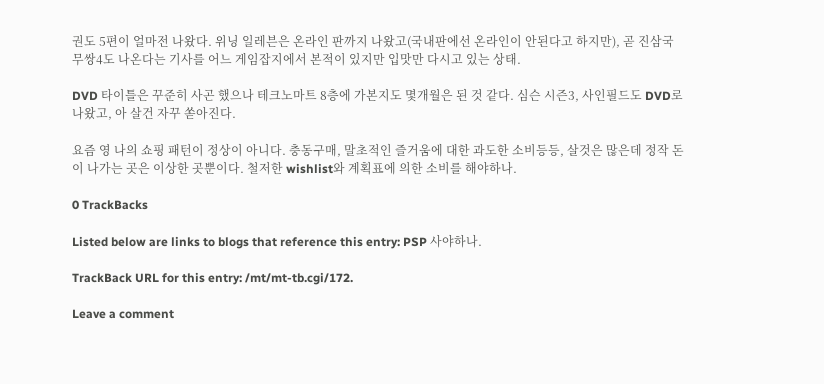권도 5편이 얼마전 나왔다. 위닝 일레븐은 온라인 판까지 나왔고(국내판에선 온라인이 안된다고 하지만), 곧 진삼국무쌍4도 나온다는 기사를 어느 게임잡지에서 본적이 있지만 입맛만 다시고 있는 상태.

DVD 타이틀은 꾸준히 사곤 했으나 테크노마트 8층에 가본지도 몇개월은 된 것 같다. 심슨 시즌3, 사인필드도 DVD로 나왔고, 아 살건 자꾸 쏟아진다.

요즘 영 나의 쇼핑 패턴이 정상이 아니다. 충동구매, 말초적인 즐거움에 대한 과도한 소비등등, 살것은 많은데 정작 돈이 나가는 곳은 이상한 곳뿐이다. 철저한 wishlist와 계획표에 의한 소비를 해야하나.

0 TrackBacks

Listed below are links to blogs that reference this entry: PSP 사야하나.

TrackBack URL for this entry: /mt/mt-tb.cgi/172.

Leave a comment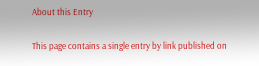About this Entry

This page contains a single entry by link published on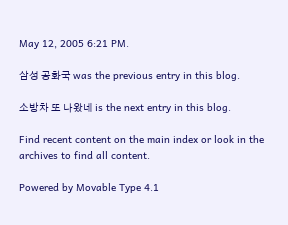May 12, 2005 6:21 PM.

삼성 공화국 was the previous entry in this blog.

소방차 또 나왔네 is the next entry in this blog.

Find recent content on the main index or look in the archives to find all content.

Powered by Movable Type 4.1